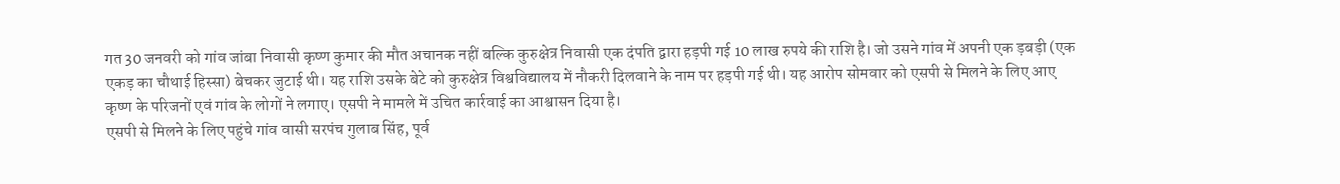गत 30 जनवरी को गांव जांबा निवासी कृष्ण कुमार की मौत अचानक नहीं बल्कि कुरुक्षेत्र निवासी एक दंपति द्वारा हड़पी गई 10 लाख रुपये की राशि है। जो उसने गांव में अपनी एक ड़बड़ी (एक एकड़ का चौथाई हिस्सा) बेचकर जुटाई थी। यह राशि उसके बेटे को कुरुक्षेत्र विश्वविद्यालय में नौकरी दिलवाने के नाम पर हड़पी गई थी। यह आरोप सोमवार को एसपी से मिलने के लिए आए कृष्ण के परिजनों एवं गांव के लोगों ने लगाए। एसपी ने मामले में उचित कार्रवाई का आश्वासन दिया है।
एसपी से मिलने के लिए पहुंचे गांव वासी सरपंच गुलाब सिंह, पूर्व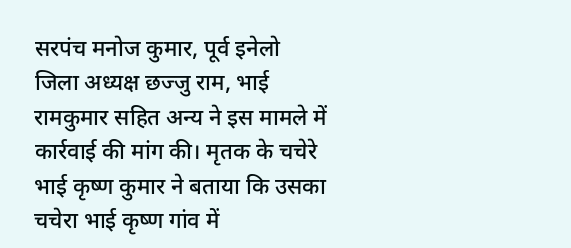सरपंच मनोज कुमार, पूर्व इनेलो जिला अध्यक्ष छज्जु राम, भाई रामकुमार सहित अन्य ने इस मामले में कार्रवाई की मांग की। मृतक के चचेरे भाई कृष्ण कुमार ने बताया कि उसका चचेरा भाई कृष्ण गांव में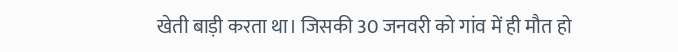खेती बाड़ी करता था। जिसकी 30 जनवरी को गांव में ही मौत हो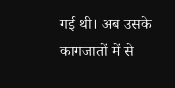गई थी। अब उसके कागजातों में से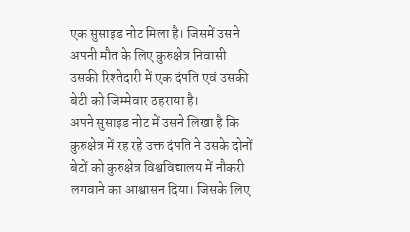एक सुसाइड नोट मिला है। जिसमें उसने अपनी मौत के लिए कुरुक्षेत्र निवासी उसकी रिश्तेदारी में एक दंपति एवं उसकी बेटी को जिम्मेवार ठहराया है।
अपने सुसाइड नोट में उसने लिखा है कि कुरुक्षेत्र में रह रहे उक्त दंपति ने उसके दोनों बेटों को कुरुक्षेत्र विश्वविद्यालय में नौकरी लगवाने का आश्वासन दिया। जिसके लिए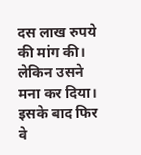दस लाख रुपये की मांग की। लेकिन उसने मना कर दिया। इसके बाद फिर वे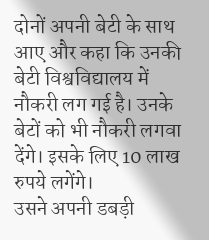दोनों अपनी बेटी के साथ आए और कहा कि उनकी बेटी विश्वविद्यालय में नौकरी लग गई है। उनके बेटों को भी नौकरी लगवा देंगे। इसके लिए 10 लाख रुपये लगेंगे।
उसने अपनी डबड़ी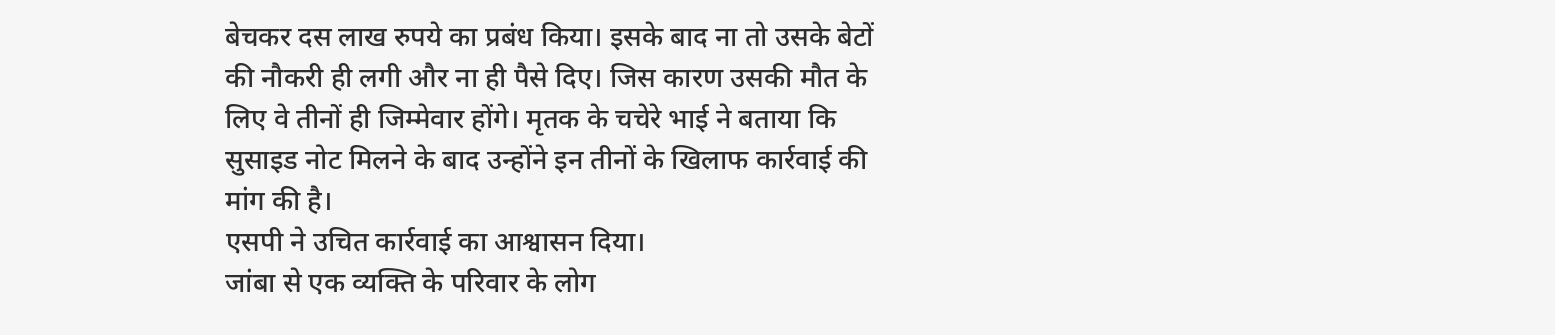बेचकर दस लाख रुपये का प्रबंध किया। इसके बाद ना तो उसके बेटों की नौकरी ही लगी और ना ही पैसे दिए। जिस कारण उसकी मौत के लिए वे तीनों ही जिम्मेवार होंगे। मृतक के चचेरे भाई ने बताया कि सुसाइड नोट मिलने के बाद उन्होंने इन तीनों के खिलाफ कार्रवाई की मांग की है।
एसपी ने उचित कार्रवाई का आश्वासन दिया।
जांबा से एक व्यक्ति के परिवार के लोग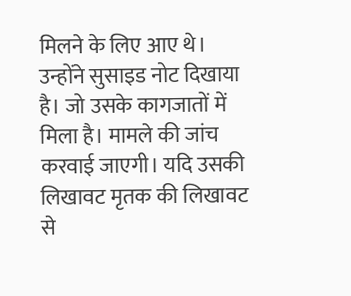मिलने के लिए आए थे। उन्होंने सुसाइड नोट दिखाया है। जो उसके कागजातों में मिला है। मामले की जांच करवाई जाएगी। यदि उसकी लिखावट मृतक की लिखावट से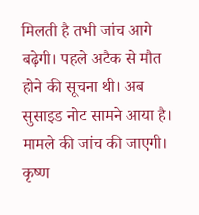मिलती है तभी जांच आगे बढ़ेगी। पहले अटैक से मौत होने की सूचना थी। अब सुसाइड नोट सामने आया है। मामले की जांच की जाएगी।
कृष्ण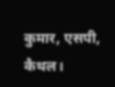कुमार, एसपी, कैथल।